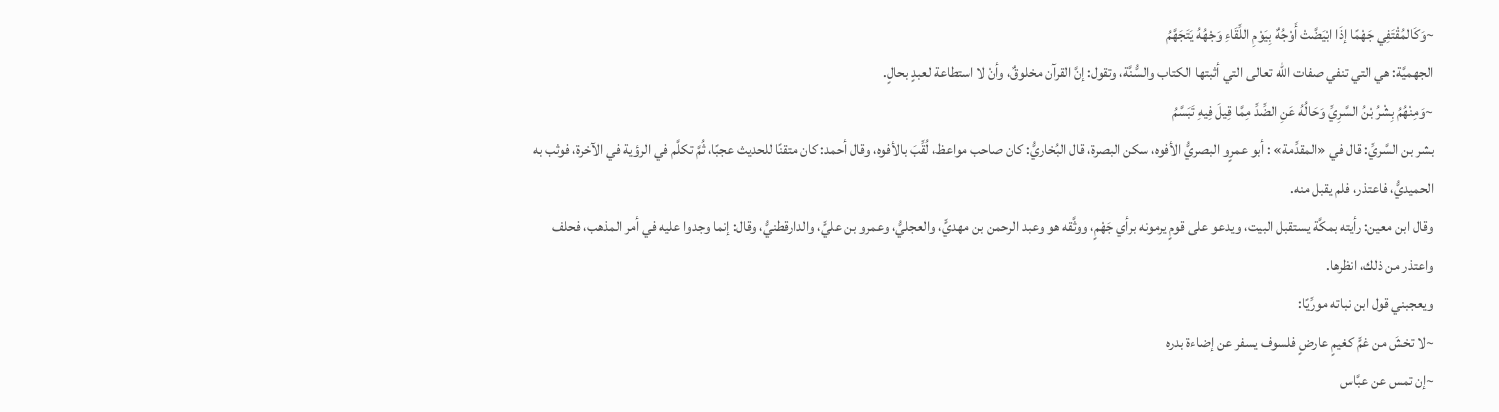~وَكَالمُقْتَفِي جَهْمًا إذَا ابْيَضَّتْ أَوْجُهٌ بِيَوْمِ اللِّقَاءِ وَجْهُهُ يَتَجَهَّمُ
الجهميَّة: هي التي تنفي صفات الله تعالى التي أثبتها الكتاب والسُّنَّة، وتقول: إنَّ القرآن مخلوقٌ، وأنْ لا استطاعة لعبدٍ بحالٍ.
~وَمِنْهُمُ بِشْرُ بْنُ السَّرِيِّ وَحَالُهُ عَنِ الضِّدِّ مِمَّا قِيلَ فِيهِ تَبَسَّمُ
بشر بن السَّريِّ: قال في «المقدِّمة» : أبو عمرٍو البصريُّ الأفوه، سكن البصرة، قال البُخاريُّ: كان صاحب مواعظ، لُقِّبَ بالأفوه، وقال أحمد: كان متقنًا للحديث عجبًا، ثُمَّ تكلَّم في الرؤية في الآخرة، فوثب به الحميديُّ، فاعتذر، فلم يقبل منه.
وقال ابن معين: رأيته بمكَّة يستقبل البيت، ويدعو على قومٍ يرمونه برأي جَهْمٍ، ووثَّقه هو وعبد الرحمن بن مهديٍّ، والعجليُّ، وعمرو بن عليٍّ، والدارقطنيُّ، وقال: إنما وجدوا عليه في أمر المذهب، فحلف واعتذر من ذلك، انظرها.
ويعجبني قول ابن نباته مورِّيًا:
~لا تخشَ من غمٍّ كغيمٍ عارضٍ فلسوف يسفر عن إضاءة بدره
~إن تمس عن عبَّاس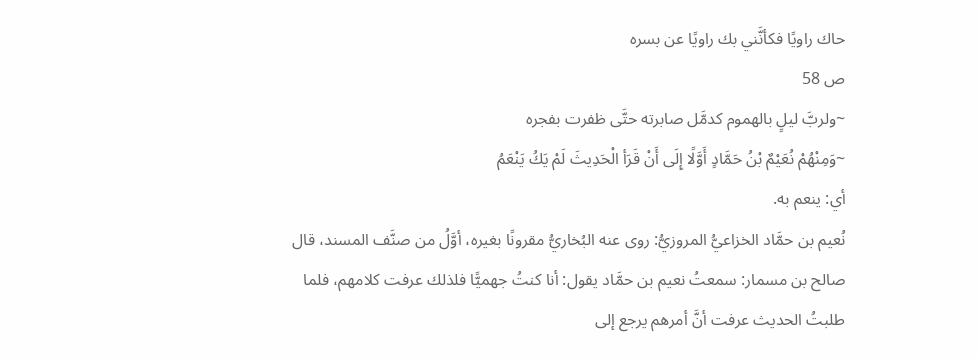حاك راويًا فكأنَّني بك راويًا عن بسره
ص 58
~ولربَّ ليلٍ بالهموم كدمَّل صابرته حتَّى ظفرت بفجره
~وَمِنْهُمْ نُعَيْمٌ بْنُ حَمَّادٍ أَوَّلًا إِلَى أَنْ قَرَأ الْحَدِيثَ لَمْ يَكُ يَنْعَمُ
أي: ينعم به.
نُعيم بن حمَّاد الخزاعيُّ المروزيُّ: روى عنه البُخاريُّ مقرونًا بغيره، أوَّلُ من صنَّف المسند، قال صالح بن مسمار: سمعتُ نعيم بن حمَّاد يقول: أنا كنتُ جهميًّا فلذلك عرفت كلامهم، فلما طلبتُ الحديث عرفت أنَّ أمرهم يرجع إلى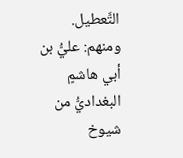التَّعطيل.
ومنهم: عليُّ بن أبي هاشمٍ البغداديُّ من شيوخ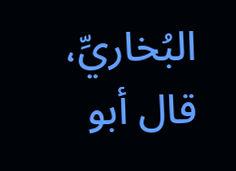البُخاريِّ، قال أبو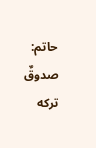حاتم: صدوقٌ تركه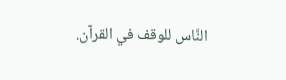النَّاس للوقف في القرآن.